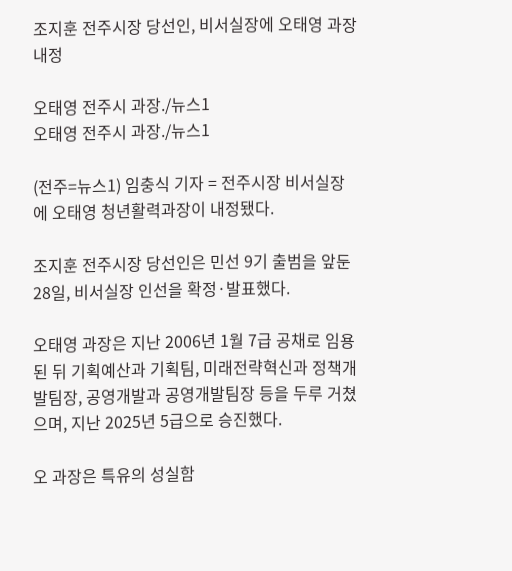조지훈 전주시장 당선인, 비서실장에 오태영 과장 내정

오태영 전주시 과장./뉴스1
오태영 전주시 과장./뉴스1

(전주=뉴스1) 임충식 기자 = 전주시장 비서실장에 오태영 청년활력과장이 내정됐다.

조지훈 전주시장 당선인은 민선 9기 출범을 앞둔 28일, 비서실장 인선을 확정·발표했다.

오태영 과장은 지난 2006년 1월 7급 공채로 임용된 뒤 기획예산과 기획팀, 미래전략혁신과 정책개발팀장, 공영개발과 공영개발팀장 등을 두루 거쳤으며, 지난 2025년 5급으로 승진했다.

오 과장은 특유의 성실함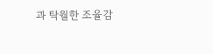과 탁월한 조율감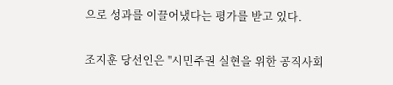으로 성과를 이끌어냈다는 평가를 받고 있다.

조지훈 당선인은 "시민주권 실현을 위한 공직사회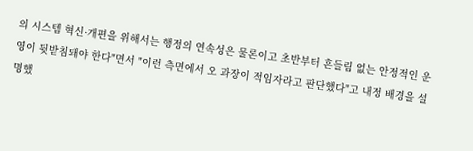의 시스템 혁신·개편을 위해서는 행정의 연속성은 물론이고 초반부터 흔들림 없는 안정적인 운영이 뒷받침돼야 한다"면서 "이런 측면에서 오 과장이 적임자라고 판단했다"고 내정 배경을 설명했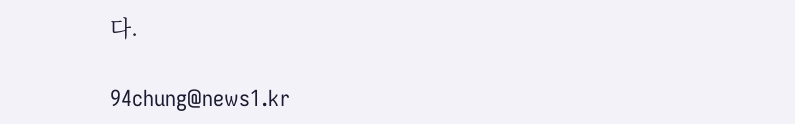다.

94chung@news1.kr